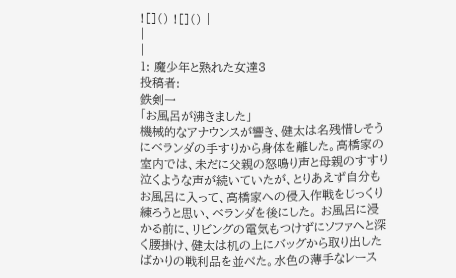![]() ![]() |
|
|
1: 魔少年と熟れた女達3
投稿者:
鉄剣一
「お風呂が沸きました」
機械的なアナウンスが響き、健太は名残惜しそうにベランダの手すりから身体を離した。高橋家の室内では、未だに父親の怒鳴り声と母親のすすり泣くような声が続いていたが、とりあえず自分もお風呂に入って、高橋家への侵入作戦をじっくり練ろうと思い、ベランダを後にした。 お風呂に浸かる前に、リビングの電気もつけずにソファへと深く腰掛け、健太は机の上にバッグから取り出したばかりの戦利品を並べた。水色の薄手なレース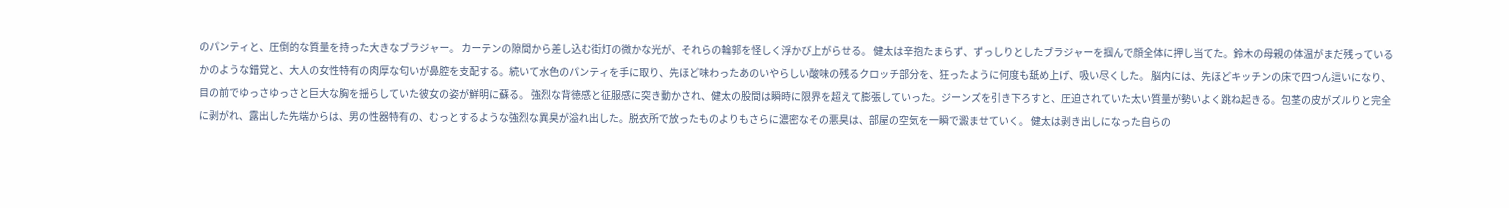のパンティと、圧倒的な質量を持った大きなブラジャー。 カーテンの隙間から差し込む街灯の微かな光が、それらの輪郭を怪しく浮かび上がらせる。 健太は辛抱たまらず、ずっしりとしたブラジャーを掴んで顔全体に押し当てた。鈴木の母親の体温がまだ残っているかのような錯覚と、大人の女性特有の肉厚な匂いが鼻腔を支配する。続いて水色のパンティを手に取り、先ほど味わったあのいやらしい酸味の残るクロッチ部分を、狂ったように何度も舐め上げ、吸い尽くした。 脳内には、先ほどキッチンの床で四つん這いになり、目の前でゆっさゆっさと巨大な胸を揺らしていた彼女の姿が鮮明に蘇る。 強烈な背徳感と征服感に突き動かされ、健太の股間は瞬時に限界を超えて膨張していった。ジーンズを引き下ろすと、圧迫されていた太い質量が勢いよく跳ね起きる。包茎の皮がズルりと完全に剥がれ、露出した先端からは、男の性器特有の、むっとするような強烈な異臭が溢れ出した。脱衣所で放ったものよりもさらに濃密なその悪臭は、部屋の空気を一瞬で澱ませていく。 健太は剥き出しになった自らの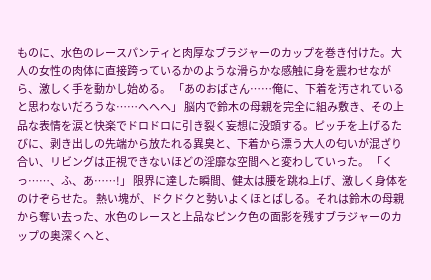ものに、水色のレースパンティと肉厚なブラジャーのカップを巻き付けた。大人の女性の肉体に直接跨っているかのような滑らかな感触に身を震わせながら、激しく手を動かし始める。 「あのおばさん……俺に、下着を汚されていると思わないだろうな……へへへ」 脳内で鈴木の母親を完全に組み敷き、その上品な表情を涙と快楽でドロドロに引き裂く妄想に没頭する。ピッチを上げるたびに、剥き出しの先端から放たれる異臭と、下着から漂う大人の匂いが混ざり合い、リビングは正視できないほどの淫靡な空間へと変わしていった。 「くっ……、ふ、あ……!」 限界に達した瞬間、健太は腰を跳ね上げ、激しく身体をのけぞらせた。 熱い塊が、ドクドクと勢いよくほとばしる。それは鈴木の母親から奪い去った、水色のレースと上品なピンク色の面影を残すブラジャーのカップの奥深くへと、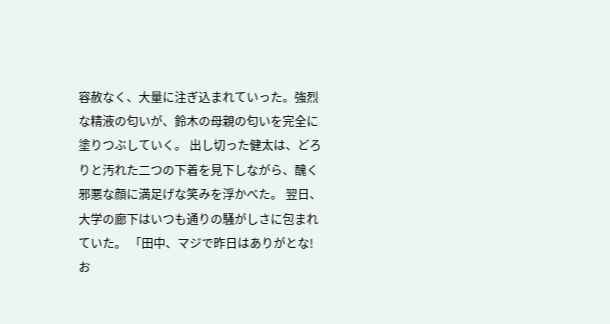容赦なく、大量に注ぎ込まれていった。強烈な精液の匂いが、鈴木の母親の匂いを完全に塗りつぶしていく。 出し切った健太は、どろりと汚れた二つの下着を見下しながら、醜く邪悪な顔に満足げな笑みを浮かべた。 翌日、大学の廊下はいつも通りの騒がしさに包まれていた。 「田中、マジで昨日はありがとな! お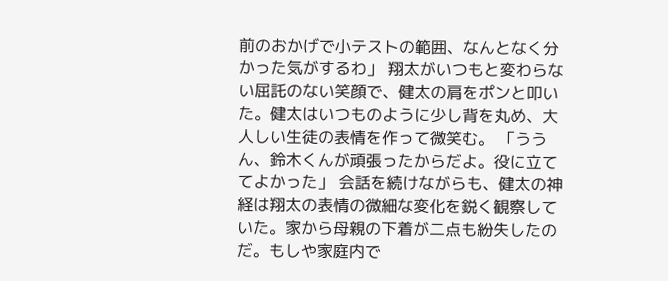前のおかげで小テストの範囲、なんとなく分かった気がするわ」 翔太がいつもと変わらない屈託のない笑顔で、健太の肩をポンと叩いた。健太はいつものように少し背を丸め、大人しい生徒の表情を作って微笑む。 「ううん、鈴木くんが頑張ったからだよ。役に立ててよかった」 会話を続けながらも、健太の神経は翔太の表情の微細な変化を鋭く観察していた。家から母親の下着が二点も紛失したのだ。もしや家庭内で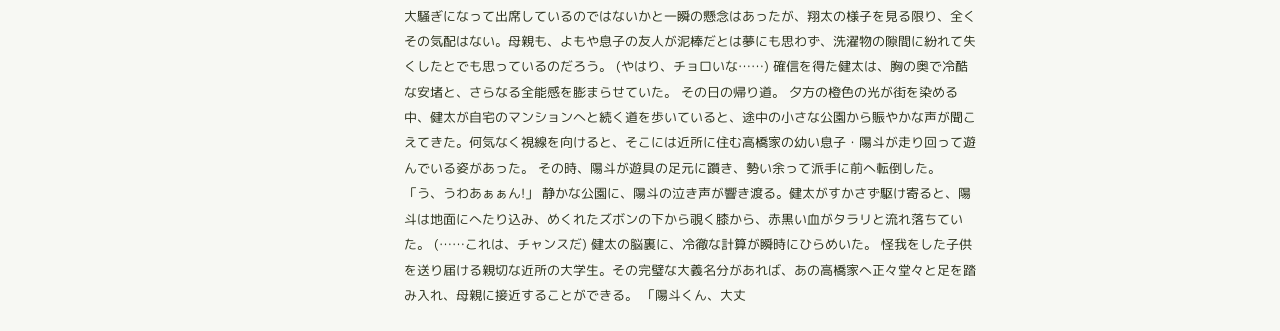大騒ぎになって出席しているのではないかと一瞬の懸念はあったが、翔太の様子を見る限り、全くその気配はない。母親も、よもや息子の友人が泥棒だとは夢にも思わず、洗濯物の隙間に紛れて失くしたとでも思っているのだろう。 (やはり、チョロいな……) 確信を得た健太は、胸の奥で冷酷な安堵と、さらなる全能感を膨まらせていた。 その日の帰り道。 夕方の橙色の光が街を染める中、健太が自宅のマンションへと続く道を歩いていると、途中の小さな公園から賑やかな声が聞こえてきた。何気なく視線を向けると、そこには近所に住む高橋家の幼い息子・陽斗が走り回って遊んでいる姿があった。 その時、陽斗が遊具の足元に躓き、勢い余って派手に前へ転倒した。 「う、うわあぁぁん!」 静かな公園に、陽斗の泣き声が響き渡る。健太がすかさず駆け寄ると、陽斗は地面にへたり込み、めくれたズボンの下から覗く膝から、赤黒い血がタラリと流れ落ちていた。 (……これは、チャンスだ) 健太の脳裏に、冷徹な計算が瞬時にひらめいた。 怪我をした子供を送り届ける親切な近所の大学生。その完璧な大義名分があれば、あの高橋家へ正々堂々と足を踏み入れ、母親に接近することができる。 「陽斗くん、大丈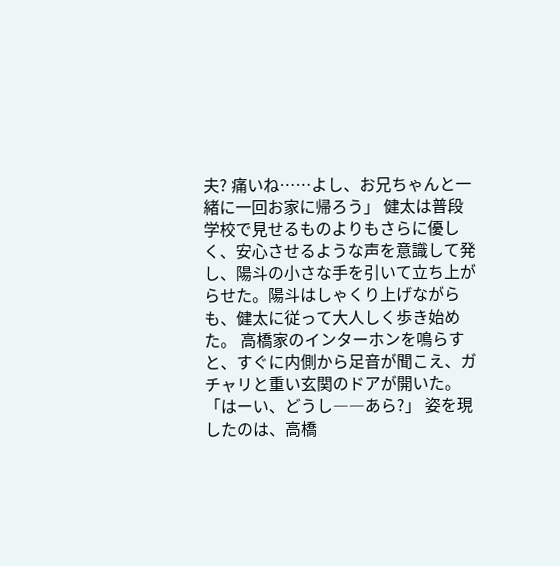夫? 痛いね……よし、お兄ちゃんと一緒に一回お家に帰ろう」 健太は普段学校で見せるものよりもさらに優しく、安心させるような声を意識して発し、陽斗の小さな手を引いて立ち上がらせた。陽斗はしゃくり上げながらも、健太に従って大人しく歩き始めた。 高橋家のインターホンを鳴らすと、すぐに内側から足音が聞こえ、ガチャリと重い玄関のドアが開いた。 「はーい、どうし――あら?」 姿を現したのは、高橋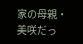家の母親・美咲だっ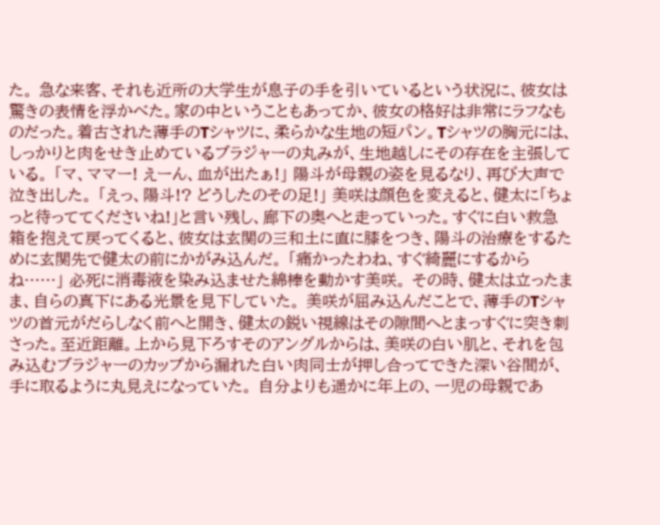た。 急な来客、それも近所の大学生が息子の手を引いているという状況に、彼女は驚きの表情を浮かべた。家の中ということもあってか、彼女の格好は非常にラフなものだった。着古された薄手のTシャツに、柔らかな生地の短パン。Tシャツの胸元には、しっかりと肉をせき止めているブラジャーの丸みが、生地越しにその存在を主張している。 「マ、ママー! えーん、血が出たぁ!」 陽斗が母親の姿を見るなり、再び大声で泣き出した。 「えっ、陽斗!? どうしたのその足!」 美咲は顔色を変えると、健太に「ちょっと待っててくださいね!」と言い残し、廊下の奥へと走っていった。すぐに白い救急箱を抱えて戻ってくると、彼女は玄関の三和土に直に膝をつき、陽斗の治療をするために玄関先で健太の前にかがみ込んだ。 「痛かったわね、すぐ綺麗にするからね……」 必死に消毒液を染み込ませた綿棒を動かす美咲。 その時、健太は立ったまま、自らの真下にある光景を見下していた。 美咲が屈み込んだことで、薄手のTシャツの首元がだらしなく前へと開き、健太の鋭い視線はその隙間へとまっすぐに突き刺さった。至近距離。上から見下ろすそのアングルからは、美咲の白い肌と、それを包み込むブラジャーのカップから漏れた白い肉同士が押し合ってできた深い谷間が、手に取るように丸見えになっていた。 自分よりも遥かに年上の、一児の母親であ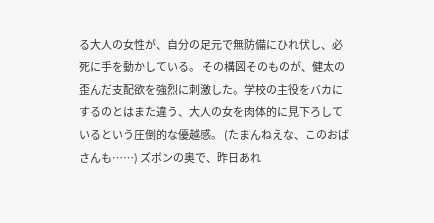る大人の女性が、自分の足元で無防備にひれ伏し、必死に手を動かしている。 その構図そのものが、健太の歪んだ支配欲を強烈に刺激した。学校の主役をバカにするのとはまた違う、大人の女を肉体的に見下ろしているという圧倒的な優越感。 (たまんねえな、このおばさんも……) ズボンの奥で、昨日あれ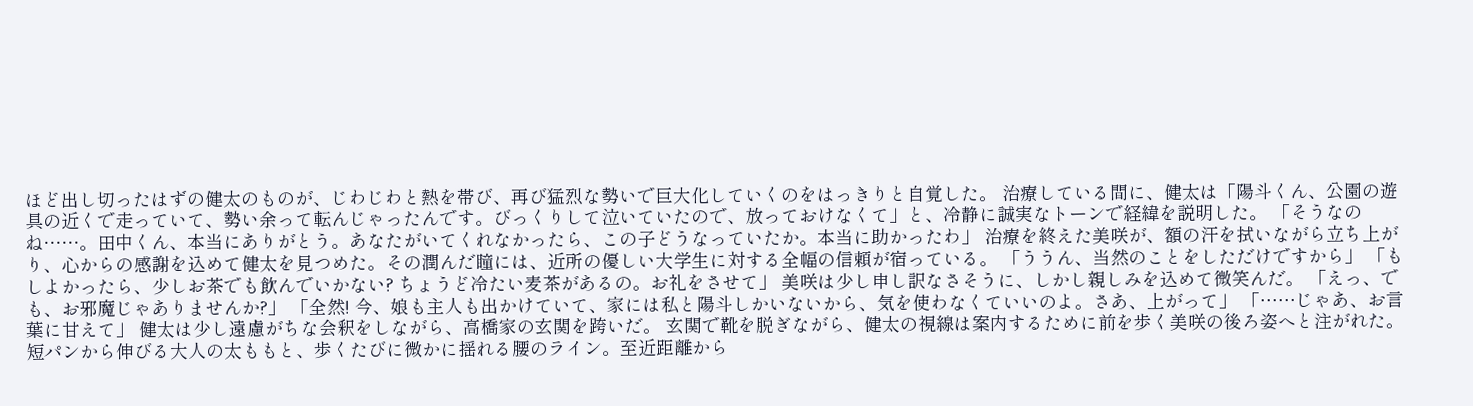ほど出し切ったはずの健太のものが、じわじわと熱を帯び、再び猛烈な勢いで巨大化していくのをはっきりと自覚した。 治療している間に、健太は「陽斗くん、公園の遊具の近くで走っていて、勢い余って転んじゃったんです。びっくりして泣いていたので、放っておけなくて」と、冷静に誠実なトーンで経緯を説明した。 「そうなのね……。田中くん、本当にありがとう。あなたがいてくれなかったら、この子どうなっていたか。本当に助かったわ」 治療を終えた美咲が、額の汗を拭いながら立ち上がり、心からの感謝を込めて健太を見つめた。その潤んだ瞳には、近所の優しい大学生に対する全幅の信頼が宿っている。 「ううん、当然のことをしただけですから」 「もしよかったら、少しお茶でも飲んでいかない? ちょうど冷たい麦茶があるの。お礼をさせて」 美咲は少し申し訳なさそうに、しかし親しみを込めて微笑んだ。 「えっ、でも、お邪魔じゃありませんか?」 「全然! 今、娘も主人も出かけていて、家には私と陽斗しかいないから、気を使わなくていいのよ。さあ、上がって」 「……じゃあ、お言葉に甘えて」 健太は少し遠慮がちな会釈をしながら、高橋家の玄関を跨いだ。 玄関で靴を脱ぎながら、健太の視線は案内するために前を歩く美咲の後ろ姿へと注がれた。短パンから伸びる大人の太ももと、歩くたびに微かに揺れる腰のライン。至近距離から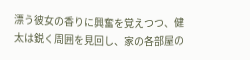漂う彼女の香りに興奮を覚えつつ、健太は鋭く周囲を見回し、家の各部屋の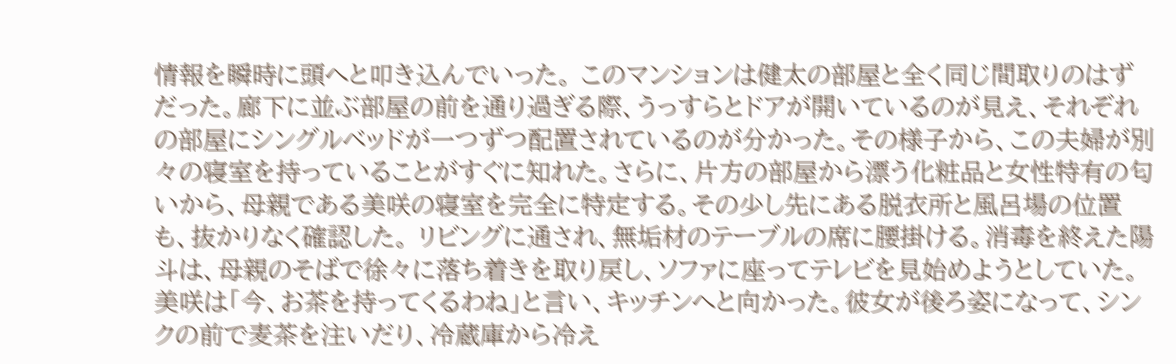情報を瞬時に頭へと叩き込んでいった。 このマンションは健太の部屋と全く同じ間取りのはずだった。廊下に並ぶ部屋の前を通り過ぎる際、うっすらとドアが開いているのが見え、それぞれの部屋にシングルベッドが一つずつ配置されているのが分かった。その様子から、この夫婦が別々の寝室を持っていることがすぐに知れた。さらに、片方の部屋から漂う化粧品と女性特有の匂いから、母親である美咲の寝室を完全に特定する。その少し先にある脱衣所と風呂場の位置も、抜かりなく確認した。 リビングに通され、無垢材のテーブルの席に腰掛ける。消毒を終えた陽斗は、母親のそばで徐々に落ち着きを取り戻し、ソファに座ってテレビを見始めようとしていた。 美咲は「今、お茶を持ってくるわね」と言い、キッチンへと向かった。彼女が後ろ姿になって、シンクの前で麦茶を注いだり、冷蔵庫から冷え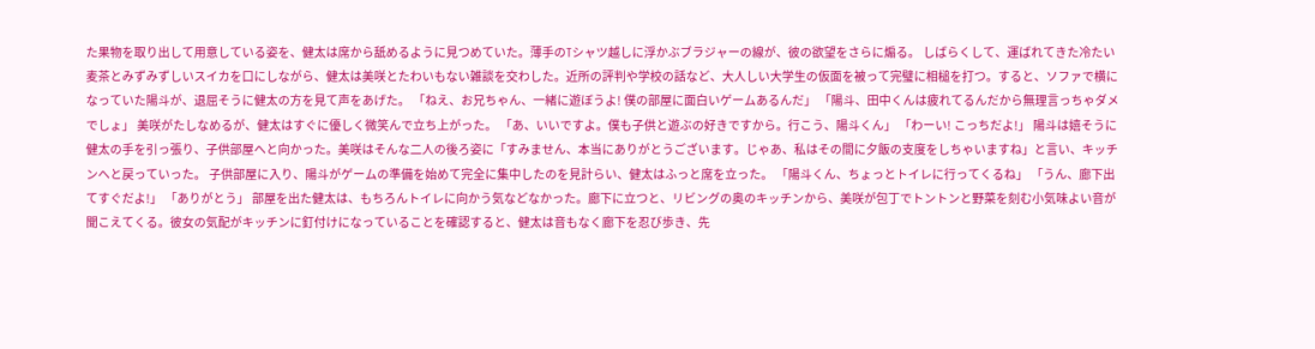た果物を取り出して用意している姿を、健太は席から舐めるように見つめていた。薄手のTシャツ越しに浮かぶブラジャーの線が、彼の欲望をさらに煽る。 しばらくして、運ばれてきた冷たい麦茶とみずみずしいスイカを口にしながら、健太は美咲とたわいもない雑談を交わした。近所の評判や学校の話など、大人しい大学生の仮面を被って完璧に相槌を打つ。すると、ソファで横になっていた陽斗が、退屈そうに健太の方を見て声をあげた。 「ねえ、お兄ちゃん、一緒に遊ぼうよ! 僕の部屋に面白いゲームあるんだ」 「陽斗、田中くんは疲れてるんだから無理言っちゃダメでしょ」 美咲がたしなめるが、健太はすぐに優しく微笑んで立ち上がった。 「あ、いいですよ。僕も子供と遊ぶの好きですから。行こう、陽斗くん」 「わーい! こっちだよ!」 陽斗は嬉そうに健太の手を引っ張り、子供部屋へと向かった。美咲はそんな二人の後ろ姿に「すみません、本当にありがとうございます。じゃあ、私はその間に夕飯の支度をしちゃいますね」と言い、キッチンへと戻っていった。 子供部屋に入り、陽斗がゲームの準備を始めて完全に集中したのを見計らい、健太はふっと席を立った。 「陽斗くん、ちょっとトイレに行ってくるね」 「うん、廊下出てすぐだよ!」 「ありがとう」 部屋を出た健太は、もちろんトイレに向かう気などなかった。廊下に立つと、リビングの奥のキッチンから、美咲が包丁でトントンと野菜を刻む小気味よい音が聞こえてくる。彼女の気配がキッチンに釘付けになっていることを確認すると、健太は音もなく廊下を忍び歩き、先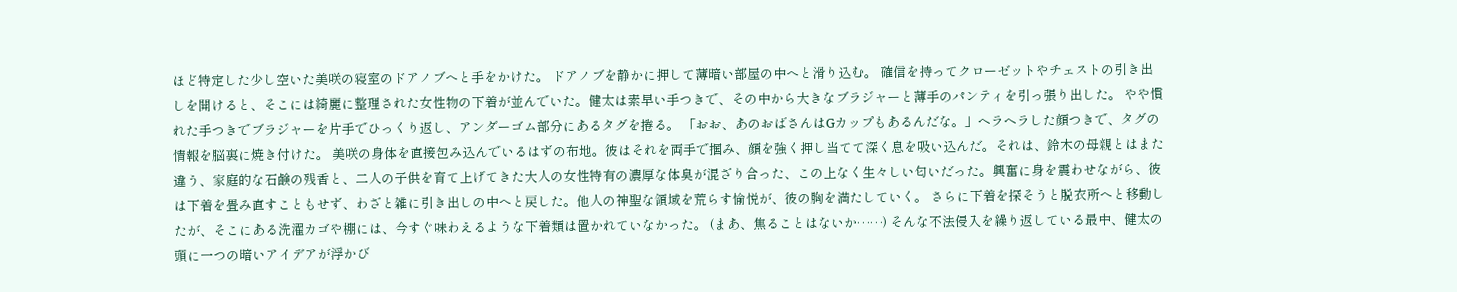ほど特定した少し空いた美咲の寝室のドアノブへと手をかけた。 ドアノブを静かに押して薄暗い部屋の中へと滑り込む。 確信を持ってクローゼットやチェストの引き出しを開けると、そこには綺麗に整理された女性物の下着が並んでいた。健太は素早い手つきで、その中から大きなブラジャーと薄手のパンティを引っ張り出した。 やや慣れた手つきでブラジャーを片手でひっくり返し、アンダーゴム部分にあるタグを捲る。 「おお、あのおばさんはGカップもあるんだな。」ヘラヘラした顔つきで、タグの情報を脳裏に焼き付けた。 美咲の身体を直接包み込んでいるはずの布地。彼はそれを両手で掴み、顔を強く押し当てて深く息を吸い込んだ。それは、鈴木の母親とはまた違う、家庭的な石鹸の残香と、二人の子供を育て上げてきた大人の女性特有の濃厚な体臭が混ざり合った、この上なく生々しい匂いだった。興奮に身を震わせながら、彼は下着を畳み直すこともせず、わざと雑に引き出しの中へと戻した。他人の神聖な領域を荒らす愉悦が、彼の胸を満たしていく。 さらに下着を探そうと脱衣所へと移動したが、そこにある洗濯カゴや棚には、今すぐ味わえるような下着類は置かれていなかった。 (まあ、焦ることはないか……) そんな不法侵入を繰り返している最中、健太の頭に一つの暗いアイデアが浮かび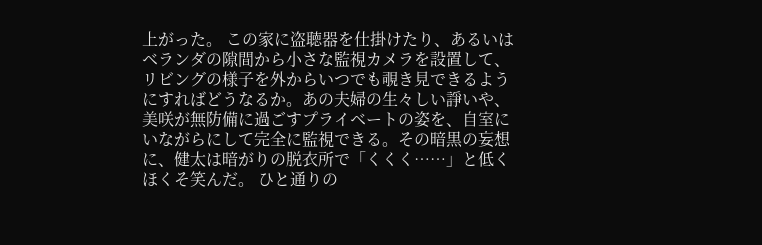上がった。 この家に盗聴器を仕掛けたり、あるいはベランダの隙間から小さな監視カメラを設置して、リビングの様子を外からいつでも覗き見できるようにすればどうなるか。あの夫婦の生々しい諍いや、美咲が無防備に過ごすプライベートの姿を、自室にいながらにして完全に監視できる。その暗黒の妄想に、健太は暗がりの脱衣所で「くくく……」と低くほくそ笑んだ。 ひと通りの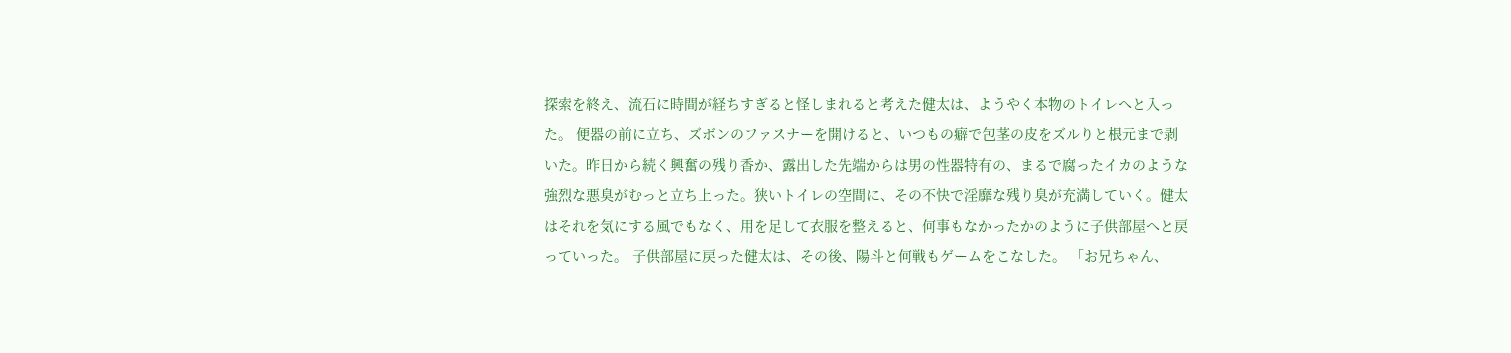探索を終え、流石に時間が経ちすぎると怪しまれると考えた健太は、ようやく本物のトイレへと入った。 便器の前に立ち、ズボンのファスナーを開けると、いつもの癖で包茎の皮をズルりと根元まで剥いた。昨日から続く興奮の残り香か、露出した先端からは男の性器特有の、まるで腐ったイカのような強烈な悪臭がむっと立ち上った。狭いトイレの空間に、その不快で淫靡な残り臭が充満していく。健太はそれを気にする風でもなく、用を足して衣服を整えると、何事もなかったかのように子供部屋へと戻っていった。 子供部屋に戻った健太は、その後、陽斗と何戦もゲームをこなした。 「お兄ちゃん、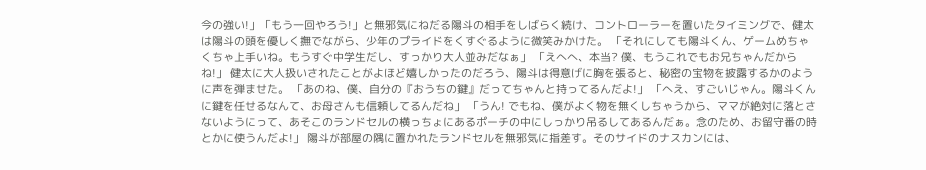今の強い!」「もう一回やろう!」と無邪気にねだる陽斗の相手をしばらく続け、コントローラーを置いたタイミングで、健太は陽斗の頭を優しく撫でながら、少年のプライドをくすぐるように微笑みかけた。 「それにしても陽斗くん、ゲームめちゃくちゃ上手いね。もうすぐ中学生だし、すっかり大人並みだなぁ」 「えへへ、本当? 僕、もうこれでもお兄ちゃんだからね!」 健太に大人扱いされたことがよほど嬉しかったのだろう、陽斗は得意げに胸を張ると、秘密の宝物を披露するかのように声を弾ませた。 「あのね、僕、自分の『おうちの鍵』だってちゃんと持ってるんだよ!」 「へえ、すごいじゃん。陽斗くんに鍵を任せるなんて、お母さんも信頼してるんだね」 「うん! でもね、僕がよく物を無くしちゃうから、ママが絶対に落とさないようにって、あそこのランドセルの横っちょにあるポーチの中にしっかり吊るしてあるんだぁ。念のため、お留守番の時とかに使うんだよ!」 陽斗が部屋の隅に置かれたランドセルを無邪気に指差す。そのサイドのナスカンには、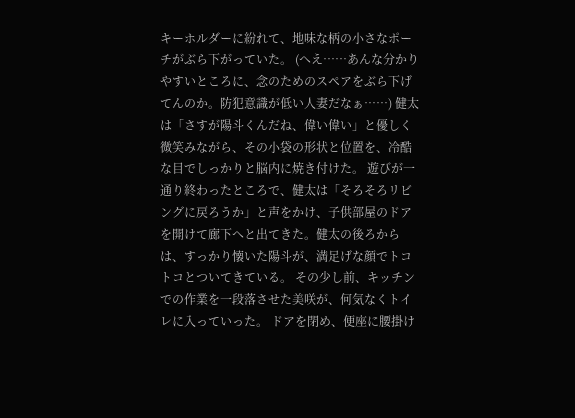キーホルダーに紛れて、地味な柄の小さなポーチがぶら下がっていた。 (へえ……あんな分かりやすいところに、念のためのスペアをぶら下げてんのか。防犯意識が低い人妻だなぁ……) 健太は「さすが陽斗くんだね、偉い偉い」と優しく微笑みながら、その小袋の形状と位置を、冷酷な目でしっかりと脳内に焼き付けた。 遊びが一通り終わったところで、健太は「そろそろリビングに戻ろうか」と声をかけ、子供部屋のドアを開けて廊下へと出てきた。健太の後ろからは、すっかり懐いた陽斗が、満足げな顔でトコトコとついてきている。 その少し前、キッチンでの作業を一段落させた美咲が、何気なくトイレに入っていった。 ドアを閉め、便座に腰掛け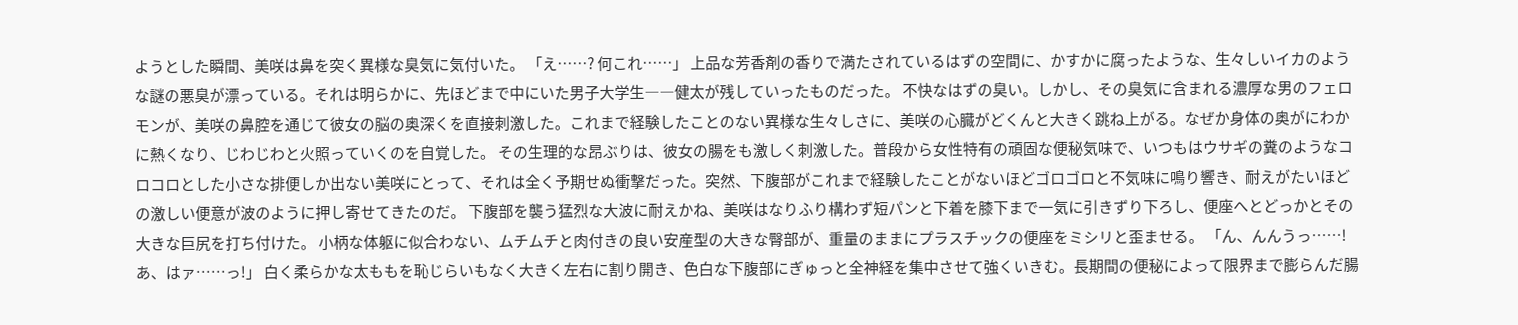ようとした瞬間、美咲は鼻を突く異様な臭気に気付いた。 「え……? 何これ……」 上品な芳香剤の香りで満たされているはずの空間に、かすかに腐ったような、生々しいイカのような謎の悪臭が漂っている。それは明らかに、先ほどまで中にいた男子大学生――健太が残していったものだった。 不快なはずの臭い。しかし、その臭気に含まれる濃厚な男のフェロモンが、美咲の鼻腔を通じて彼女の脳の奥深くを直接刺激した。これまで経験したことのない異様な生々しさに、美咲の心臓がどくんと大きく跳ね上がる。なぜか身体の奥がにわかに熱くなり、じわじわと火照っていくのを自覚した。 その生理的な昂ぶりは、彼女の腸をも激しく刺激した。普段から女性特有の頑固な便秘気味で、いつもはウサギの糞のようなコロコロとした小さな排便しか出ない美咲にとって、それは全く予期せぬ衝撃だった。突然、下腹部がこれまで経験したことがないほどゴロゴロと不気味に鳴り響き、耐えがたいほどの激しい便意が波のように押し寄せてきたのだ。 下腹部を襲う猛烈な大波に耐えかね、美咲はなりふり構わず短パンと下着を膝下まで一気に引きずり下ろし、便座へとどっかとその大きな巨尻を打ち付けた。 小柄な体躯に似合わない、ムチムチと肉付きの良い安産型の大きな臀部が、重量のままにプラスチックの便座をミシリと歪ませる。 「ん、んんうっ……! あ、はァ……っ!」 白く柔らかな太ももを恥じらいもなく大きく左右に割り開き、色白な下腹部にぎゅっと全神経を集中させて強くいきむ。長期間の便秘によって限界まで膨らんだ腸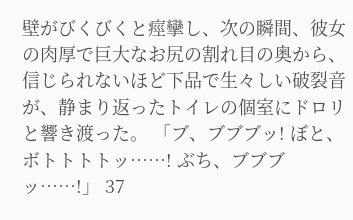壁がびくびくと痙攣し、次の瞬間、彼女の肉厚で巨大なお尻の割れ目の奥から、信じられないほど下品で生々しい破裂音が、静まり返ったトイレの個室にドロリと響き渡った。 「ブ、ブブブッ! ぼと、ボトトトトッ……! ぶち、ブブブッ……!」 37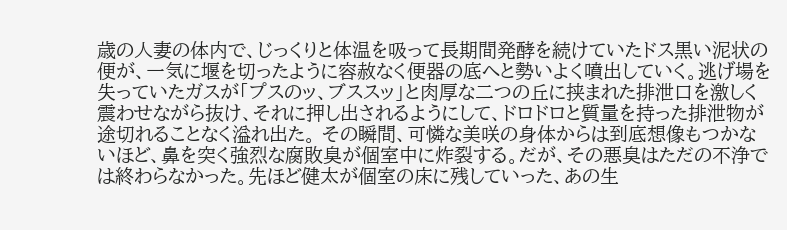歳の人妻の体内で、じっくりと体温を吸って長期間発酵を続けていたドス黒い泥状の便が、一気に堰を切ったように容赦なく便器の底へと勢いよく噴出していく。逃げ場を失っていたガスが「プスのッ、ブススッ」と肉厚な二つの丘に挟まれた排泄口を激しく震わせながら抜け、それに押し出されるようにして、ドロドロと質量を持った排泄物が途切れることなく溢れ出た。 その瞬間、可憐な美咲の身体からは到底想像もつかないほど、鼻を突く強烈な腐敗臭が個室中に炸裂する。だが、その悪臭はただの不浄では終わらなかった。先ほど健太が個室の床に残していった、あの生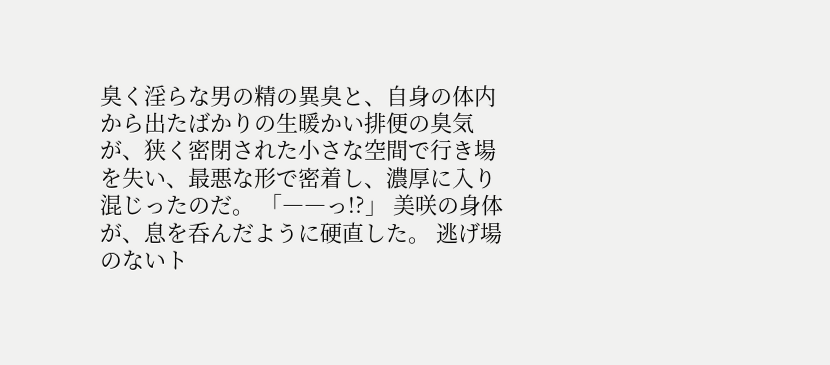臭く淫らな男の精の異臭と、自身の体内から出たばかりの生暖かい排便の臭気が、狭く密閉された小さな空間で行き場を失い、最悪な形で密着し、濃厚に入り混じったのだ。 「――っ!?」 美咲の身体が、息を呑んだように硬直した。 逃げ場のないト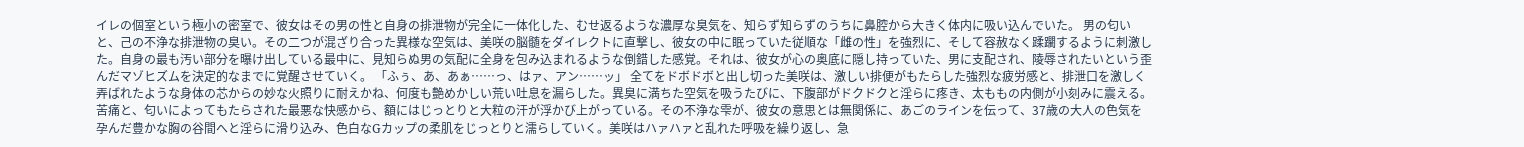イレの個室という極小の密室で、彼女はその男の性と自身の排泄物が完全に一体化した、むせ返るような濃厚な臭気を、知らず知らずのうちに鼻腔から大きく体内に吸い込んでいた。 男の匂いと、己の不浄な排泄物の臭い。その二つが混ざり合った異様な空気は、美咲の脳髄をダイレクトに直撃し、彼女の中に眠っていた従順な「雌の性」を強烈に、そして容赦なく蹂躙するように刺激した。自身の最も汚い部分を曝け出している最中に、見知らぬ男の気配に全身を包み込まれるような倒錯した感覚。それは、彼女が心の奥底に隠し持っていた、男に支配され、陵辱されたいという歪んだマゾヒズムを決定的なまでに覚醒させていく。 「ふぅ、あ、あぁ……っ、はァ、アン……ッ」 全てをドボドボと出し切った美咲は、激しい排便がもたらした強烈な疲労感と、排泄口を激しく弄ばれたような身体の芯からの妙な火照りに耐えかね、何度も艶めかしい荒い吐息を漏らした。異臭に満ちた空気を吸うたびに、下腹部がドクドクと淫らに疼き、太ももの内側が小刻みに震える。 苦痛と、匂いによってもたらされた最悪な快感から、額にはじっとりと大粒の汗が浮かび上がっている。その不浄な雫が、彼女の意思とは無関係に、あごのラインを伝って、37歳の大人の色気を孕んだ豊かな胸の谷間へと淫らに滑り込み、色白なGカップの柔肌をじっとりと濡らしていく。美咲はハァハァと乱れた呼吸を繰り返し、急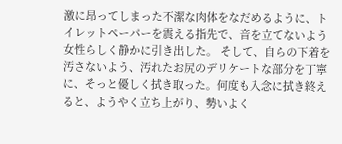激に昂ってしまった不潔な肉体をなだめるように、トイレットペーパーを震える指先で、音を立てないよう女性らしく静かに引き出した。 そして、自らの下着を汚さないよう、汚れたお尻のデリケートな部分を丁寧に、そっと優しく拭き取った。何度も入念に拭き終えると、ようやく立ち上がり、勢いよく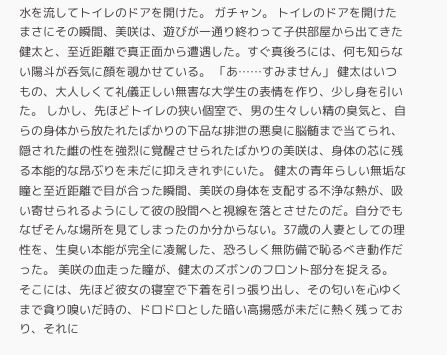水を流してトイレのドアを開けた。 ガチャン。 トイレのドアを開けたまさにその瞬間、美咲は、遊びが一通り終わって子供部屋から出てきた健太と、至近距離で真正面から遭遇した。すぐ真後ろには、何も知らない陽斗が呑気に顔を覗かせている。 「あ……すみません」 健太はいつもの、大人しくて礼儀正しい無害な大学生の表情を作り、少し身を引いた。 しかし、先ほどトイレの狭い個室で、男の生々しい精の臭気と、自らの身体から放たれたばかりの下品な排泄の悪臭に脳髄まで当てられ、隠された雌の性を強烈に覚醒させられたばかりの美咲は、身体の芯に残る本能的な昂ぶりを未だに抑えきれずにいた。 健太の青年らしい無垢な瞳と至近距離で目が合った瞬間、美咲の身体を支配する不浄な熱が、吸い寄せられるようにして彼の股間へと視線を落とさせたのだ。自分でもなぜそんな場所を見てしまったのか分からない。37歳の人妻としての理性を、生臭い本能が完全に凌駕した、恐ろしく無防備で恥るべき動作だった。 美咲の血走った瞳が、健太のズボンのフロント部分を捉える。 そこには、先ほど彼女の寝室で下着を引っ張り出し、その匂いを心ゆくまで貪り嗅いだ時の、ドロドロとした暗い高揚感が未だに熱く残っており、それに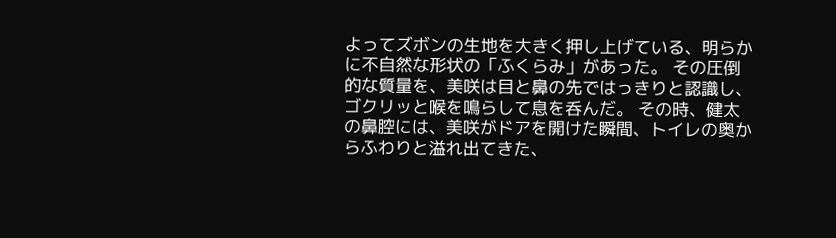よってズボンの生地を大きく押し上げている、明らかに不自然な形状の「ふくらみ」があった。 その圧倒的な質量を、美咲は目と鼻の先ではっきりと認識し、ゴクリッと喉を鳴らして息を呑んだ。 その時、健太の鼻腔には、美咲がドアを開けた瞬間、トイレの奥からふわりと溢れ出てきた、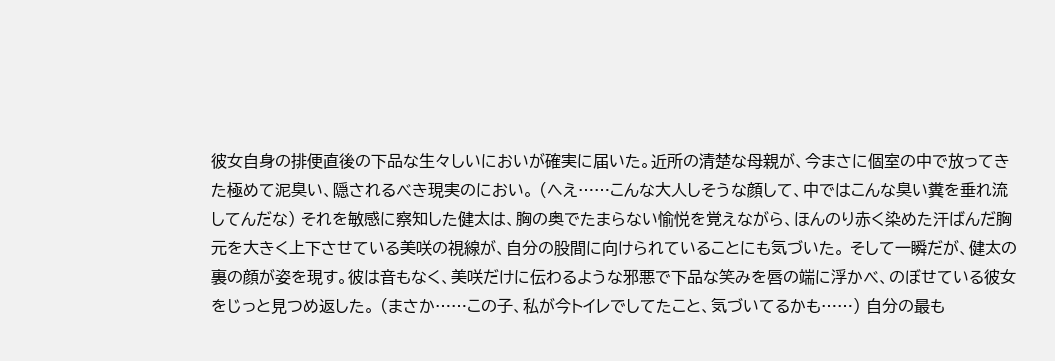彼女自身の排便直後の下品な生々しいにおいが確実に届いた。近所の清楚な母親が、今まさに個室の中で放ってきた極めて泥臭い、隠されるべき現実のにおい。 (へえ……こんな大人しそうな顔して、中ではこんな臭い糞を垂れ流してんだな) それを敏感に察知した健太は、胸の奥でたまらない愉悦を覚えながら、ほんのり赤く染めた汗ばんだ胸元を大きく上下させている美咲の視線が、自分の股間に向けられていることにも気づいた。 そして一瞬だが、健太の裏の顔が姿を現す。彼は音もなく、美咲だけに伝わるような邪悪で下品な笑みを唇の端に浮かべ、のぼせている彼女をじっと見つめ返した。 (まさか……この子、私が今トイレでしてたこと、気づいてるかも……) 自分の最も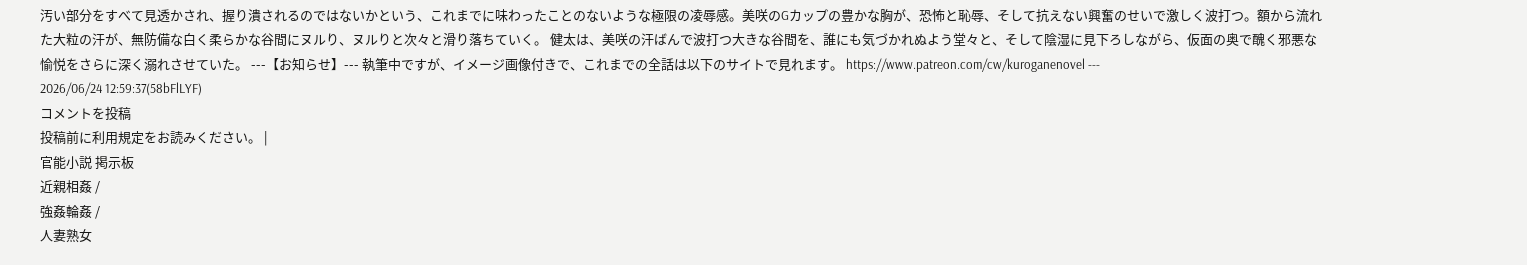汚い部分をすべて見透かされ、握り潰されるのではないかという、これまでに味わったことのないような極限の凌辱感。美咲のGカップの豊かな胸が、恐怖と恥辱、そして抗えない興奮のせいで激しく波打つ。額から流れた大粒の汗が、無防備な白く柔らかな谷間にヌルり、ヌルりと次々と滑り落ちていく。 健太は、美咲の汗ばんで波打つ大きな谷間を、誰にも気づかれぬよう堂々と、そして陰湿に見下ろしながら、仮面の奥で醜く邪悪な愉悦をさらに深く溺れさせていた。 ---【お知らせ】--- 執筆中ですが、イメージ画像付きで、これまでの全話は以下のサイトで見れます。 https://www.patreon.com/cw/kuroganenovel ---
2026/06/24 12:59:37(58bFlLYF)
コメントを投稿
投稿前に利用規定をお読みください。 |
官能小説 掲示板
近親相姦 /
強姦輪姦 /
人妻熟女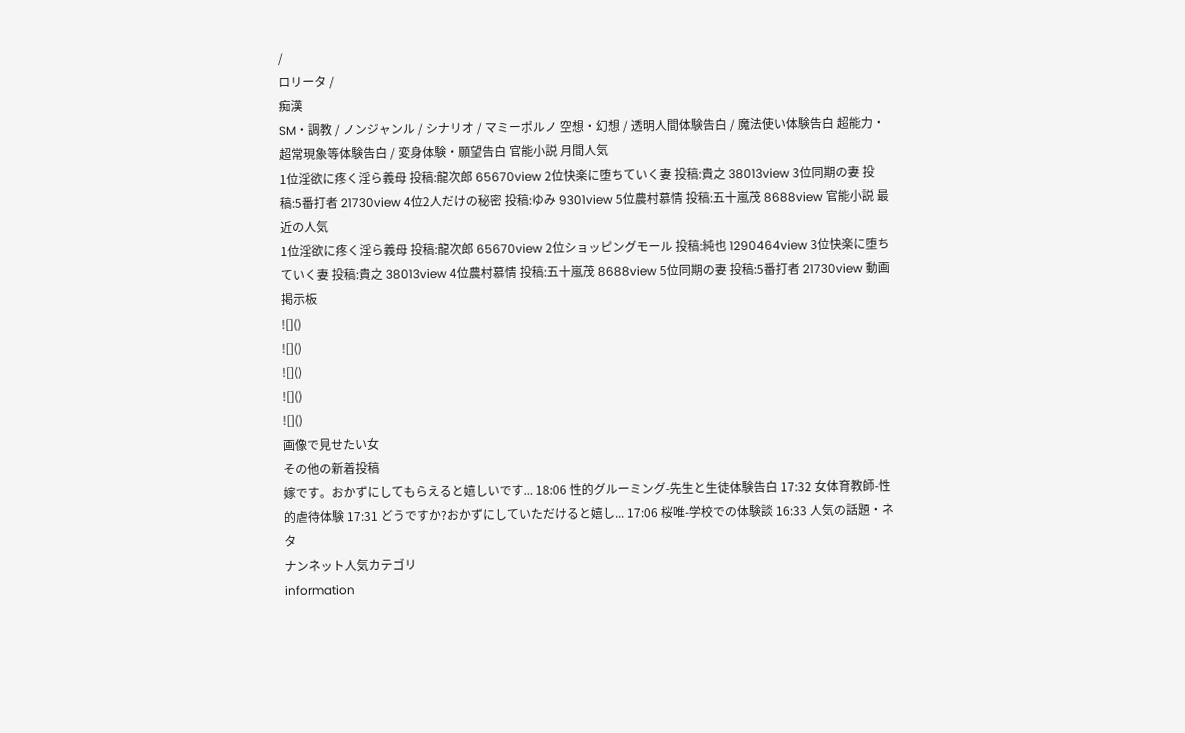/
ロリータ /
痴漢
SM・調教 / ノンジャンル / シナリオ / マミーポルノ 空想・幻想 / 透明人間体験告白 / 魔法使い体験告白 超能力・超常現象等体験告白 / 変身体験・願望告白 官能小説 月間人気
1位淫欲に疼く淫ら義母 投稿:龍次郎 65670view 2位快楽に堕ちていく妻 投稿:貴之 38013view 3位同期の妻 投稿:5番打者 21730view 4位2人だけの秘密 投稿:ゆみ 9301view 5位農村慕情 投稿:五十嵐茂 8688view 官能小説 最近の人気
1位淫欲に疼く淫ら義母 投稿:龍次郎 65670view 2位ショッピングモール 投稿:純也 1290464view 3位快楽に堕ちていく妻 投稿:貴之 38013view 4位農村慕情 投稿:五十嵐茂 8688view 5位同期の妻 投稿:5番打者 21730view 動画掲示板
![]()
![]()
![]()
![]()
![]()
画像で見せたい女
その他の新着投稿
嫁です。おかずにしてもらえると嬉しいです... 18:06 性的グルーミング-先生と生徒体験告白 17:32 女体育教師-性的虐待体験 17:31 どうですか?おかずにしていただけると嬉し... 17:06 桜唯-学校での体験談 16:33 人気の話題・ネタ
ナンネット人気カテゴリ
information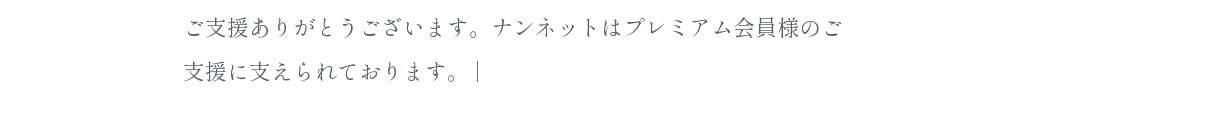ご支援ありがとうございます。ナンネットはプレミアム会員様のご支援に支えられております。 |